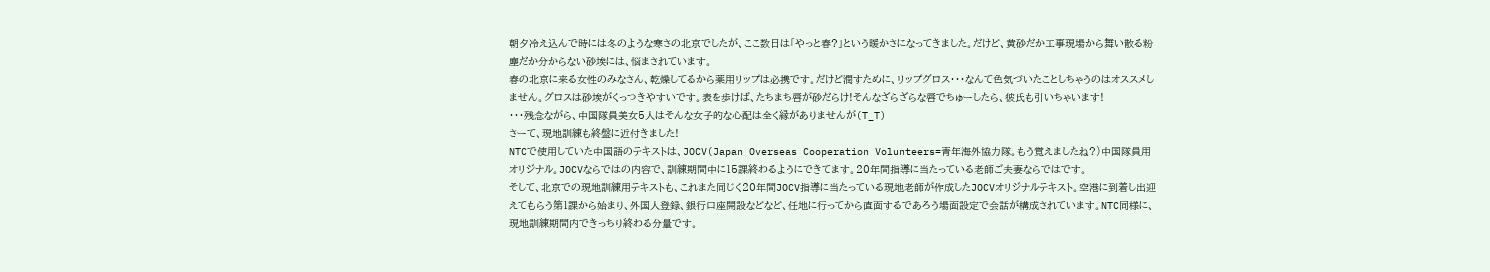朝夕冷え込んで時には冬のような寒さの北京でしたが、ここ数日は「やっと春?」という暖かさになってきました。だけど、黄砂だか工事現場から舞い散る粉塵だか分からない砂埃には、悩まされています。
春の北京に来る女性のみなさん、乾燥してるから薬用リップは必携です。だけど潤すために、リップグロス・・・なんて色気づいたことしちゃうのはオススメしません。グロスは砂埃がくっつきやすいです。表を歩けば、たちまち唇が砂だらけ!そんなざらざらな唇でちゅーしたら、彼氏も引いちゃいます!
・・・残念ながら、中国隊員美女5人はそんな女子的な心配は全く縁がありませんが(T_T)
さーて、現地訓練も終盤に近付きました!
NTCで使用していた中国語のテキストは、JOCV(Japan Overseas Cooperation Volunteers=青年海外協力隊。もう覚えましたね?)中国隊員用オリジナル。JOCVならではの内容で、訓練期間中に15課終わるようにできてます。20年間指導に当たっている老師ご夫妻ならではです。
そして、北京での現地訓練用テキストも、これまた同じく20年間JOCV指導に当たっている現地老師が作成したJOCVオリジナルテキスト。空港に到着し出迎えてもらう第1課から始まり、外国人登録、銀行口座開設などなど、任地に行ってから直面するであろう場面設定で会話が構成されています。NTC同様に、現地訓練期間内できっちり終わる分量です。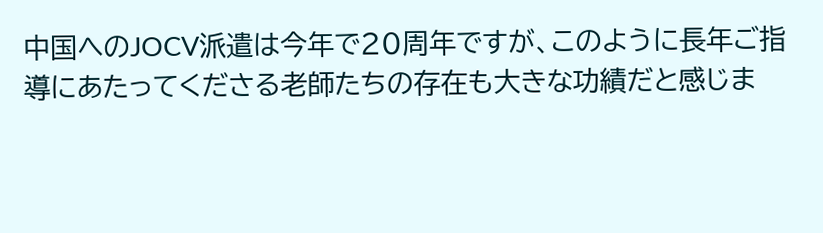中国へのJOCV派遣は今年で20周年ですが、このように長年ご指導にあたってくださる老師たちの存在も大きな功績だと感じま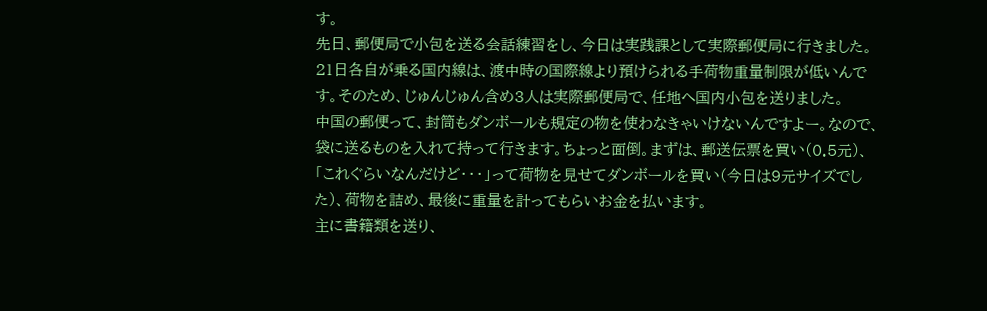す。
先日、郵便局で小包を送る会話練習をし、今日は実践課として実際郵便局に行きました。
21日各自が乗る国内線は、渡中時の国際線より預けられる手荷物重量制限が低いんです。そのため、じゅんじゅん含め3人は実際郵便局で、任地へ国内小包を送りました。
中国の郵便って、封筒もダンボールも規定の物を使わなきゃいけないんですよー。なので、袋に送るものを入れて持って行きます。ちょっと面倒。まずは、郵送伝票を買い(0.5元)、「これぐらいなんだけど・・・」って荷物を見せてダンボールを買い(今日は9元サイズでした)、荷物を詰め、最後に重量を計ってもらいお金を払います。
主に書籍類を送り、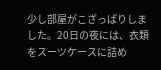少し部屋がこざっぱりしました。20日の夜には、衣類をスーツケースに詰め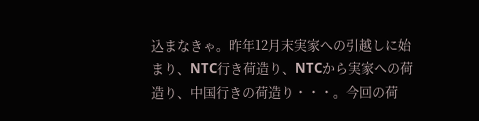込まなきゃ。昨年12月末実家への引越しに始まり、NTC行き荷造り、NTCから実家への荷造り、中国行きの荷造り・・・。今回の荷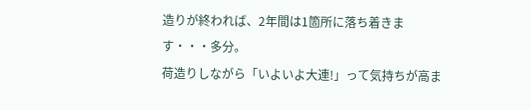造りが終われば、2年間は1箇所に落ち着きます・・・多分。
荷造りしながら「いよいよ大連!」って気持ちが高ま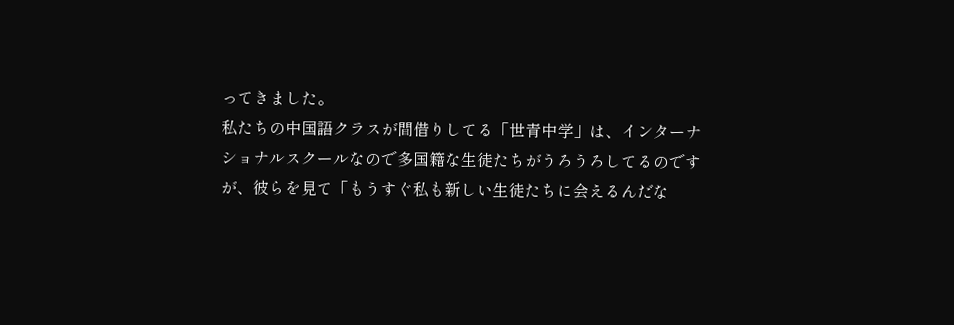ってきました。
私たちの中国語クラスが間借りしてる「世青中学」は、インターナショナルスクールなので多国籍な生徒たちがうろうろしてるのですが、彼らを見て「もうすぐ私も新しい生徒たちに会えるんだな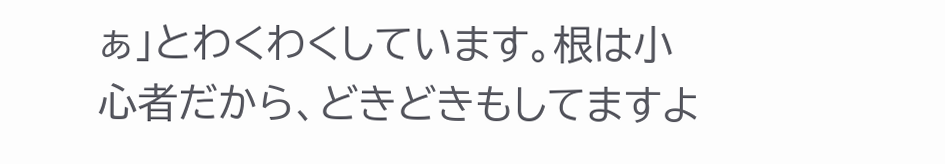ぁ」とわくわくしています。根は小心者だから、どきどきもしてますよ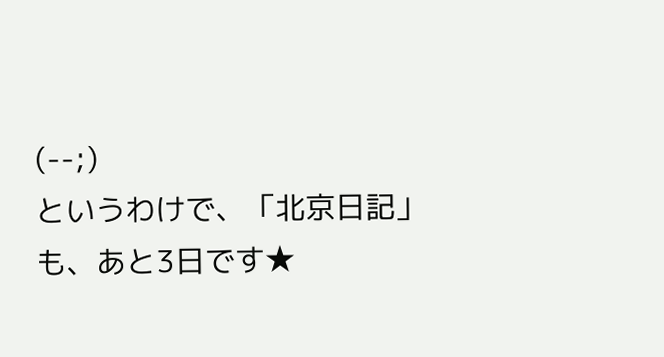(--;)
というわけで、「北京日記」も、あと3日です★